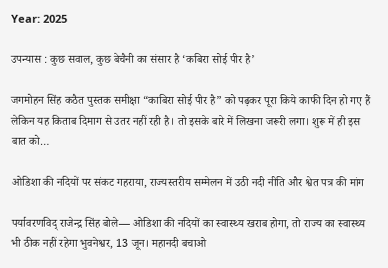Year: 2025

उपन्यास : कुछ सवाल, कुछ बेचैनी का संसार है ‘कबिरा सोई पीर है’

जगमोहन सिंह कठैत पुस्‍तक समीक्षा “काबिरा सोई पीर है” को पढ़कर पूरा किये काफी दिन हो गए हैं लेकिन यह किताब दिमाग से उतर नहीं रही है। तो इसके बारे में लिखना जरूरी लगा। शुरू में ही इस बात को…

ओडिशा की नदियों पर संकट गहराया, राज्यस्तरीय सम्मेलन में उठी नदी नीति और श्वेत पत्र की मांग

पर्यावरणविद् राजेन्द्र सिंह बोले— ओडिशा की नदियों का स्वास्थ्य खराब होगा, तो राज्य का स्वास्थ्य भी ठीक नहीं रहेगा भुवनेश्वर, 13 जून। महानदी बचाओ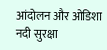आंदोलन और ओडिशा नदी सुरक्षा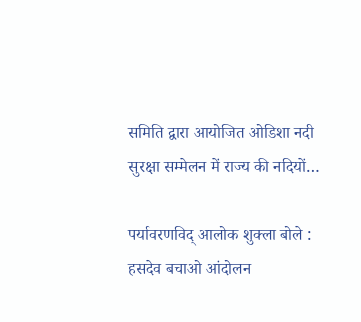समिति द्वारा आयोजित ओडिशा नदी सुरक्षा सम्मेलन में राज्य की नदियों…

पर्यावरणविद् आलोक शुक्ला बोले : हसदेव बचाओ आंदोलन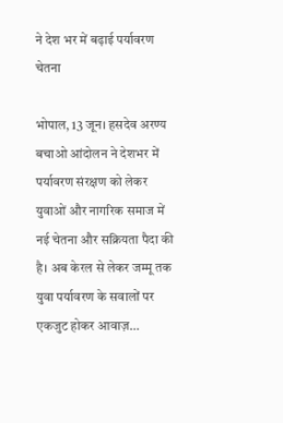ने देश भर में बढ़ाई पर्यावरण चेतना

भोपाल, 13 जून। हसदेव अरण्य बचाओ आंदोलन ने देशभर में पर्यावरण संरक्षण को लेकर युवाओं और नागरिक समाज में नई चेतना और सक्रियता पैदा की है। अब केरल से लेकर जम्मू तक युवा पर्यावरण के सवालों पर एकजुट होकर आवाज़…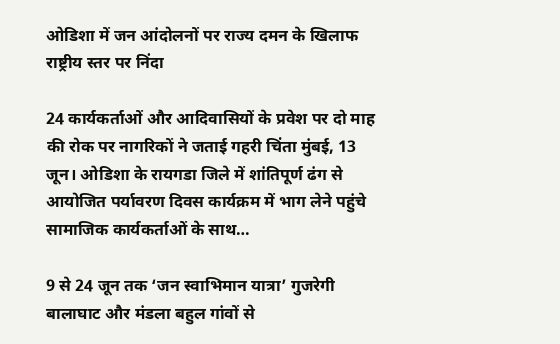ओडिशा में जन आंदोलनों पर राज्य दमन के खिलाफ राष्ट्रीय स्तर पर निंदा

24 कार्यकर्ताओं और आदिवासियों के प्रवेश पर दो माह की रोक पर नागरिकों ने जताई गहरी चिंता मुंबई, 13 जून। ओडिशा के रायगडा जिले में शांतिपूर्ण ढंग से आयोजित पर्यावरण दिवस कार्यक्रम में भाग लेने पहुंचे सामाजिक कार्यकर्ताओं के साथ…

9 से 24 जून तक ‘जन स्वाभिमान यात्रा’ गुजरेगी बालाघाट और मंडला बहुल गांवों से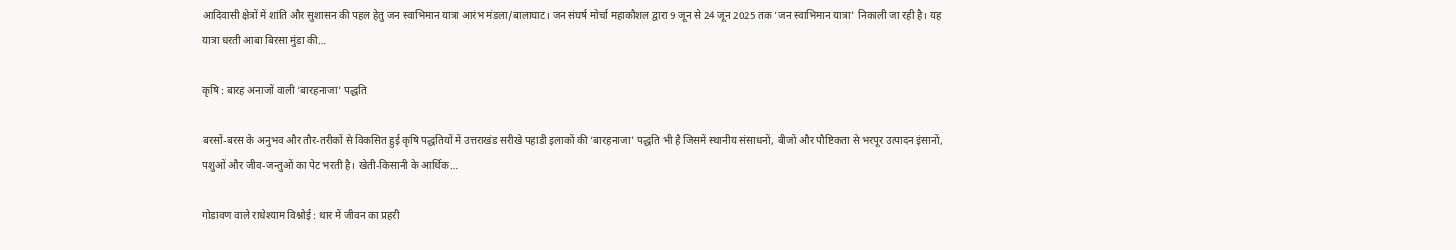आदिवासी क्षेत्रों में शांति और सुशासन की पहल हेतु जन स्वाभिमान यात्रा आरंभ मंडला/बालाघाट। जन संघर्ष मोर्चा महाकौशल द्वारा 9 जून से 24 जून 2025 तक ‘जन स्वाभिमान यात्रा’ निकाली जा रही है। यह यात्रा धरती आबा बिरसा मुंडा की…

कृषि : बारह अनाजों वाली ‘बारहनाजा’ पद्धति

बरसों-बरस के अनुभव और तौर-तरीकों से विकसित हुई कृषि पद्धतियों में उत्तराखंड सरीखे पहाडी इलाकों की ‘बारहनाजा’ पद्धति भी है जिसमें स्थानीय संसाधनों, बीजों और पौष्टिकता से भरपूर उत्पादन इंसानों, पशुओं और जीव-जन्तुओं का पेट भरती है। खेती-किसानी के आर्थिक…

गोडावण वाले राधेश्याम विश्नोई : थार में जीवन का प्रहरी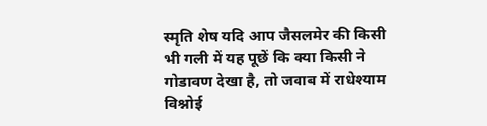स्‍मृति शेष यदि आप जैसलमेर की किसी भी गली में यह पूछें कि क्या किसी ने गोडावण देखा है, तो जवाब में राधेश्याम विश्नोई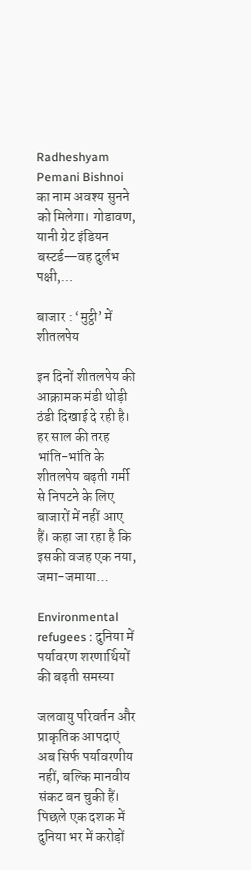Radheshyam Pemani Bishnoi का नाम अवश्य सुनने को मिलेगा। गोडावण, यानी ग्रेट इंडियन बस्टर्ड—वह दुर्लभ पक्षी,…

बाजार : ‘मुट्ठी’ में शीतलपेय

इन दिनों शीतलपेय की आक्रामक मंडी थोड़ी ठंडी दिखाई दे रही है। हर साल की तरह भांति-भांति के शीतलपेय बढ़ती गर्मी से निपटने के लिए बाजारों में नहीं आए हैं। कहा जा रहा है कि इसकी वजह एक नया, जमा-जमाया…

Environmental refugees : दुनिया में पर्यावरण शरणार्थियों की बढ़ती समस्या

जलवायु परिवर्तन और प्राकृतिक आपदाएं अब सिर्फ पर्यावरणीय नहीं, बल्कि मानवीय संकट बन चुकी हैं। पिछले एक दशक में दुनिया भर में करोड़ों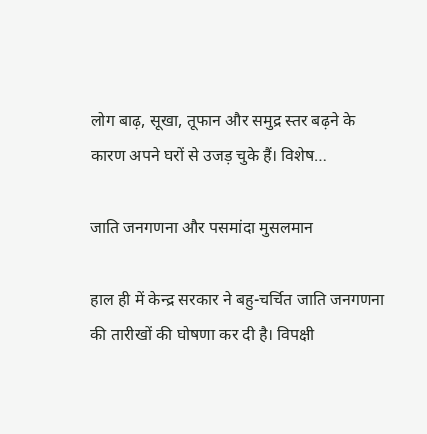लोग बाढ़, सूखा, तूफान और समुद्र स्तर बढ़ने के कारण अपने घरों से उजड़ चुके हैं। विशेष…

जाति जनगणना और पसमांदा मुसलमान

हाल ही में केन्द्र सरकार ने बहु-चर्चित जाति जनगणना की तारीखों की घोषणा कर दी है। विपक्षी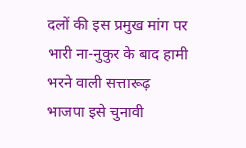दलों की इस प्रमुख मांग पर भारी ना-नुकुर के बाद हामी भरने वाली सत्तारूढ़ भाजपा इसे चुनावी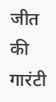जीत की गारंटी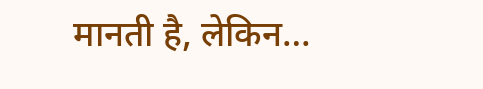मानती है, लेकिन…